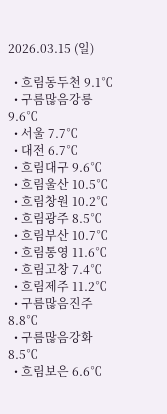2026.03.15 (일)

  • 흐림동두천 9.1℃
  • 구름많음강릉 9.6℃
  • 서울 7.7℃
  • 대전 6.7℃
  • 흐림대구 9.6℃
  • 흐림울산 10.5℃
  • 흐림창원 10.2℃
  • 흐림광주 8.5℃
  • 흐림부산 10.7℃
  • 흐림통영 11.6℃
  • 흐림고창 7.4℃
  • 흐림제주 11.2℃
  • 구름많음진주 8.8℃
  • 구름많음강화 8.5℃
  • 흐림보은 6.6℃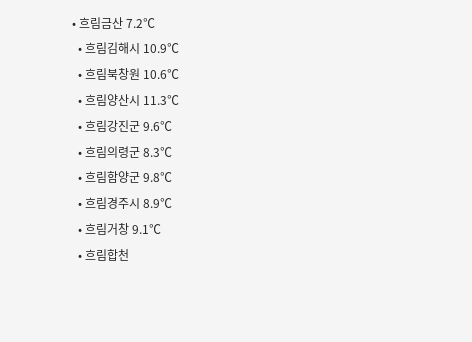• 흐림금산 7.2℃
  • 흐림김해시 10.9℃
  • 흐림북창원 10.6℃
  • 흐림양산시 11.3℃
  • 흐림강진군 9.6℃
  • 흐림의령군 8.3℃
  • 흐림함양군 9.8℃
  • 흐림경주시 8.9℃
  • 흐림거창 9.1℃
  • 흐림합천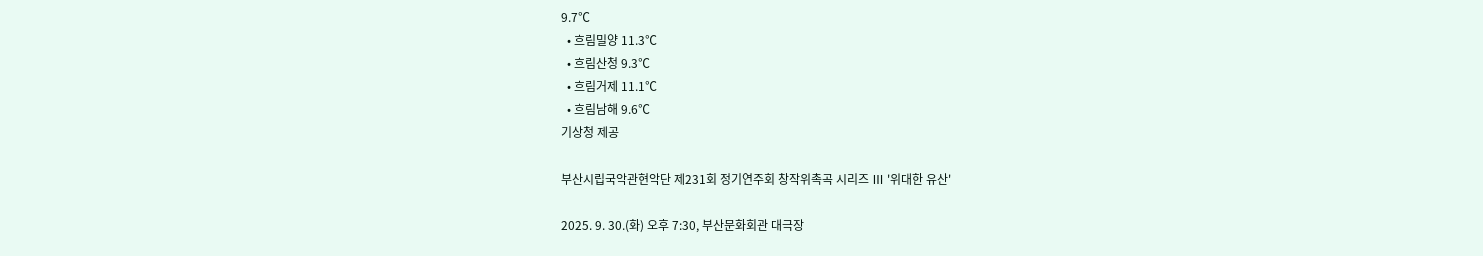9.7℃
  • 흐림밀양 11.3℃
  • 흐림산청 9.3℃
  • 흐림거제 11.1℃
  • 흐림남해 9.6℃
기상청 제공

부산시립국악관현악단 제231회 정기연주회 창작위촉곡 시리즈 Ⅲ '위대한 유산'

2025. 9. 30.(화) 오후 7:30, 부산문화회관 대극장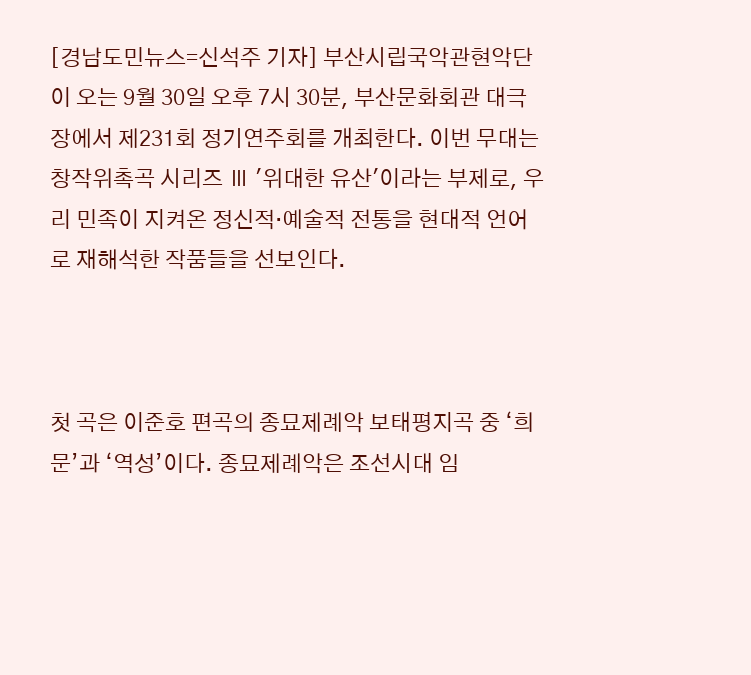[경남도민뉴스=신석주 기자] 부산시립국악관현악단이 오는 9월 30일 오후 7시 30분, 부산문화회관 대극장에서 제231회 정기연주회를 개최한다. 이번 무대는 창작위촉곡 시리즈 Ⅲ '위대한 유산'이라는 부제로, 우리 민족이 지켜온 정신적·예술적 전통을 현대적 언어로 재해석한 작품들을 선보인다.



첫 곡은 이준호 편곡의 종묘제례악 보태평지곡 중 ‘희문’과 ‘역성’이다. 종묘제례악은 조선시대 임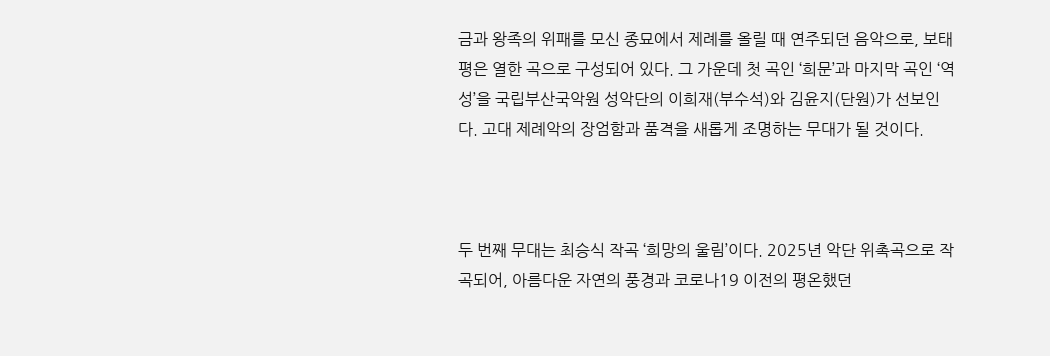금과 왕족의 위패를 모신 종묘에서 제례를 올릴 때 연주되던 음악으로, 보태평은 열한 곡으로 구성되어 있다. 그 가운데 첫 곡인 ‘희문’과 마지막 곡인 ‘역성’을 국립부산국악원 성악단의 이희재(부수석)와 김윤지(단원)가 선보인다. 고대 제례악의 장엄함과 품격을 새롭게 조명하는 무대가 될 것이다.



두 번째 무대는 최승식 작곡 ‘희망의 울림’이다. 2025년 악단 위촉곡으로 작곡되어, 아름다운 자연의 풍경과 코로나19 이전의 평온했던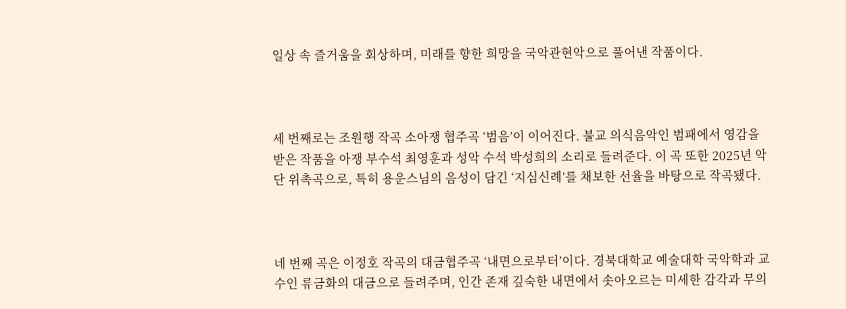일상 속 즐거움을 회상하며, 미래를 향한 희망을 국악관현악으로 풀어낸 작품이다.



세 번째로는 조원행 작곡 소아쟁 협주곡 ‘범음’이 이어진다. 불교 의식음악인 범패에서 영감을 받은 작품을 아쟁 부수석 최영훈과 성악 수석 박성희의 소리로 들려준다. 이 곡 또한 2025년 악단 위촉곡으로, 특히 용운스님의 음성이 담긴 ‘지심신례’를 채보한 선율을 바탕으로 작곡됐다.



네 번째 곡은 이정호 작곡의 대금협주곡 ‘내면으로부터’이다. 경북대학교 예술대학 국악학과 교수인 류금화의 대금으로 들려주며, 인간 존재 깊숙한 내면에서 솟아오르는 미세한 감각과 무의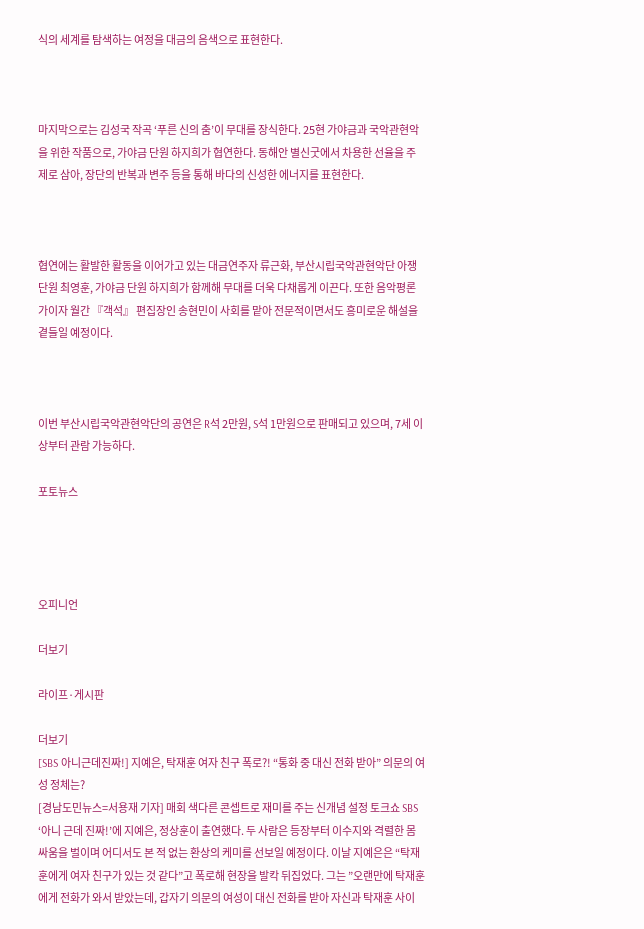식의 세계를 탐색하는 여정을 대금의 음색으로 표현한다.



마지막으로는 김성국 작곡 ‘푸른 신의 춤’이 무대를 장식한다. 25현 가야금과 국악관현악을 위한 작품으로, 가야금 단원 하지희가 협연한다. 동해안 별신굿에서 차용한 선율을 주제로 삼아, 장단의 반복과 변주 등을 통해 바다의 신성한 에너지를 표현한다.



협연에는 활발한 활동을 이어가고 있는 대금연주자 류근화, 부산시립국악관현악단 아쟁 단원 최영훈, 가야금 단원 하지희가 함께해 무대를 더욱 다채롭게 이끈다. 또한 음악평론가이자 월간 『객석』 편집장인 송현민이 사회를 맡아 전문적이면서도 흥미로운 해설을 곁들일 예정이다.



이번 부산시립국악관현악단의 공연은 R석 2만원, S석 1만원으로 판매되고 있으며, 7세 이상부터 관람 가능하다.

포토뉴스




오피니언

더보기

라이프·게시판

더보기
[SBS 아니근데진짜!] 지예은, 탁재훈 여자 친구 폭로?! “통화 중 대신 전화 받아” 의문의 여성 정체는?
[경남도민뉴스=서용재 기자] 매회 색다른 콘셉트로 재미를 주는 신개념 설정 토크쇼 SBS ‘아니 근데 진짜!’에 지예은, 정상훈이 출연했다. 두 사람은 등장부터 이수지와 격렬한 몸싸움을 벌이며 어디서도 본 적 없는 환상의 케미를 선보일 예정이다. 이날 지예은은 “탁재훈에게 여자 친구가 있는 것 같다”고 폭로해 현장을 발칵 뒤집었다. 그는 ”오랜만에 탁재훈에게 전화가 와서 받았는데, 갑자기 의문의 여성이 대신 전화를 받아 자신과 탁재훈 사이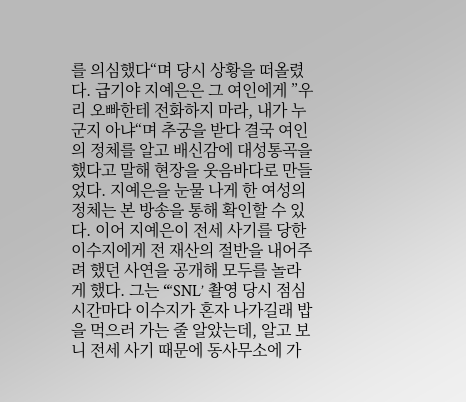를 의심했다“며 당시 상황을 떠올렸다. 급기야 지예은은 그 여인에게 ”우리 오빠한테 전화하지 마라, 내가 누군지 아냐“며 추궁을 받다 결국 여인의 정체를 알고 배신감에 대성통곡을 했다고 말해 현장을 웃음바다로 만들었다. 지예은을 눈물 나게 한 여성의 정체는 본 방송을 통해 확인할 수 있다. 이어 지예은이 전세 사기를 당한 이수지에게 전 재산의 절반을 내어주려 했던 사연을 공개해 모두를 놀라게 했다. 그는 “‘SNL’ 촬영 당시 점심시간마다 이수지가 혼자 나가길래 밥을 먹으러 가는 줄 알았는데, 알고 보니 전세 사기 때문에 동사무소에 가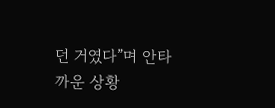던 거였다”며 안타까운 상황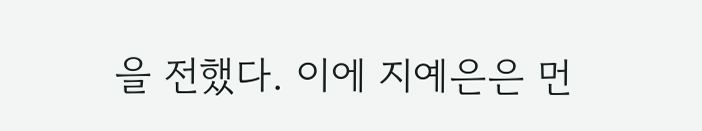을 전했다. 이에 지예은은 먼